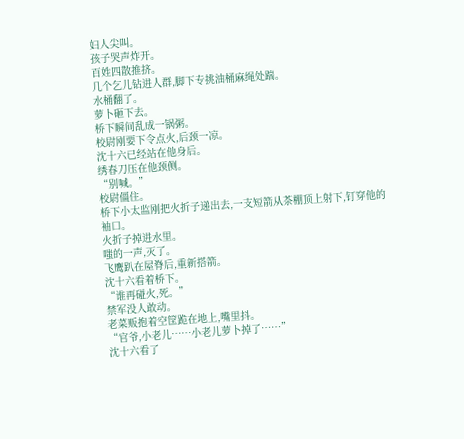妇人尖叫。
孩子哭声炸开。
百姓四散推挤。
几个乞儿钻进人群,脚下专挑油桶麻绳处踹。
水桶翻了。
萝卜砸下去。
桥下瞬间乱成一锅粥。
校尉刚要下令点火,后颈一凉。
沈十六已经站在他身后。
绣春刀压在他颈侧。
“别喊。”
校尉僵住。
桥下小太监刚把火折子递出去,一支短箭从茶棚顶上射下,钉穿他的袖口。
火折子掉进水里。
嗤的一声,灭了。
飞鹰趴在屋脊后,重新搭箭。
沈十六看着桥下。
“谁再碰火,死。”
禁军没人敢动。
老菜贩抱着空筐跪在地上,嘴里抖。
“官爷,小老儿……小老儿萝卜掉了……”
沈十六看了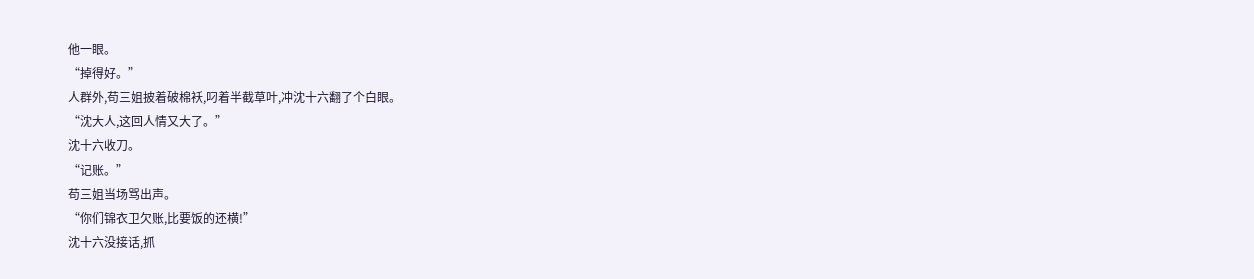他一眼。
“掉得好。”
人群外,苟三姐披着破棉袄,叼着半截草叶,冲沈十六翻了个白眼。
“沈大人,这回人情又大了。”
沈十六收刀。
“记账。”
苟三姐当场骂出声。
“你们锦衣卫欠账,比要饭的还横!”
沈十六没接话,抓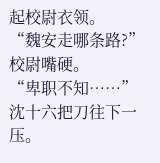起校尉衣领。
“魏安走哪条路?”
校尉嘴硬。
“卑职不知……”
沈十六把刀往下一压。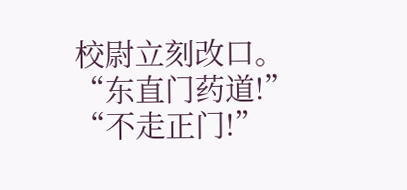校尉立刻改口。
“东直门药道!”
“不走正门!”